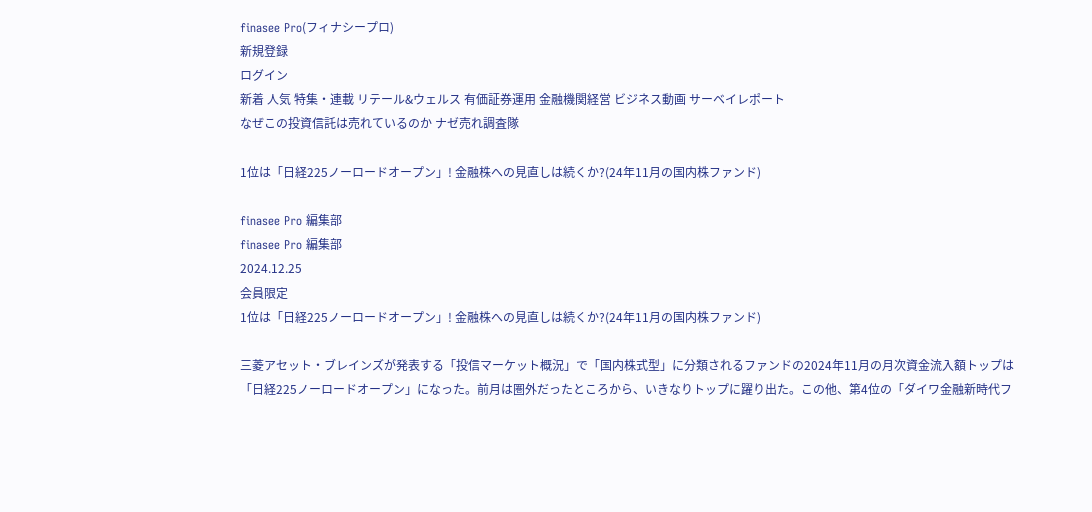finasee Pro(フィナシープロ)
新規登録
ログイン
新着 人気 特集・連載 リテール&ウェルス 有価証券運用 金融機関経営 ビジネス動画 サーベイレポート
なぜこの投資信託は売れているのか ナゼ売れ調査隊

1位は「日経225ノーロードオープン」! 金融株への見直しは続くか?(24年11月の国内株ファンド)

finasee Pro 編集部
finasee Pro 編集部
2024.12.25
会員限定
1位は「日経225ノーロードオープン」! 金融株への見直しは続くか?(24年11月の国内株ファンド)

三菱アセット・ブレインズが発表する「投信マーケット概況」で「国内株式型」に分類されるファンドの2024年11月の月次資金流入額トップは「日経225ノーロードオープン」になった。前月は圏外だったところから、いきなりトップに躍り出た。この他、第4位の「ダイワ金融新時代フ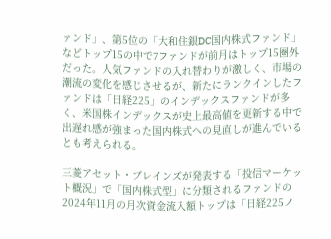ァンド」、第5位の「大和住銀DC国内株式ファンド」などトップ15の中で7ファンドが前月はトップ15圏外だった。人気ファンドの入れ替わりが激しく、市場の潮流の変化を感じさせるが、新たにランクインしたファンドは「日経225」のインデックスファンドが多く、米国株インデックスが史上最高値を更新する中で出遅れ感が強まった国内株式への見直しが進んでいるとも考えられる。

三菱アセット・ブレインズが発表する「投信マーケット概況」で「国内株式型」に分類されるファンドの2024年11月の月次資金流入額トップは「日経225ノ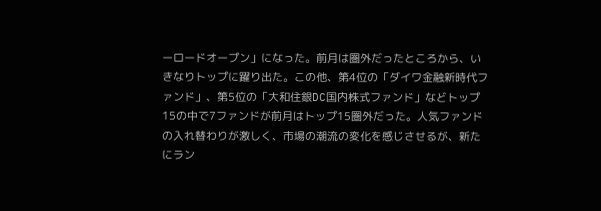ーロードオープン」になった。前月は圏外だったところから、いきなりトップに躍り出た。この他、第4位の「ダイワ金融新時代ファンド」、第5位の「大和住銀DC国内株式ファンド」などトップ15の中で7ファンドが前月はトップ15圏外だった。人気ファンドの入れ替わりが激しく、市場の潮流の変化を感じさせるが、新たにラン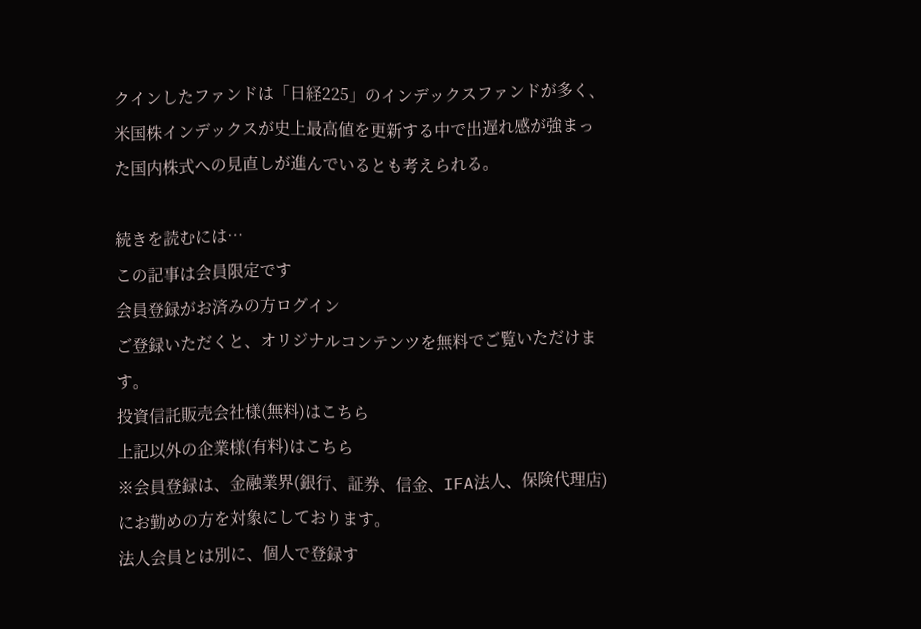クインしたファンドは「日経225」のインデックスファンドが多く、米国株インデックスが史上最高値を更新する中で出遅れ感が強まった国内株式への見直しが進んでいるとも考えられる。

続きを読むには…
この記事は会員限定です
会員登録がお済みの方ログイン
ご登録いただくと、オリジナルコンテンツを無料でご覧いただけます。
投資信託販売会社様(無料)はこちら
上記以外の企業様(有料)はこちら
※会員登録は、金融業界(銀行、証券、信金、IFA法人、保険代理店)にお勤めの方を対象にしております。
法人会員とは別に、個人で登録す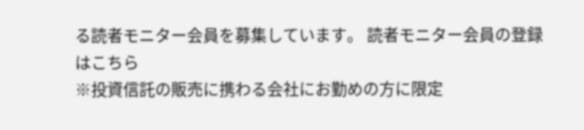る読者モニター会員を募集しています。 読者モニター会員の登録はこちら
※投資信託の販売に携わる会社にお勤めの方に限定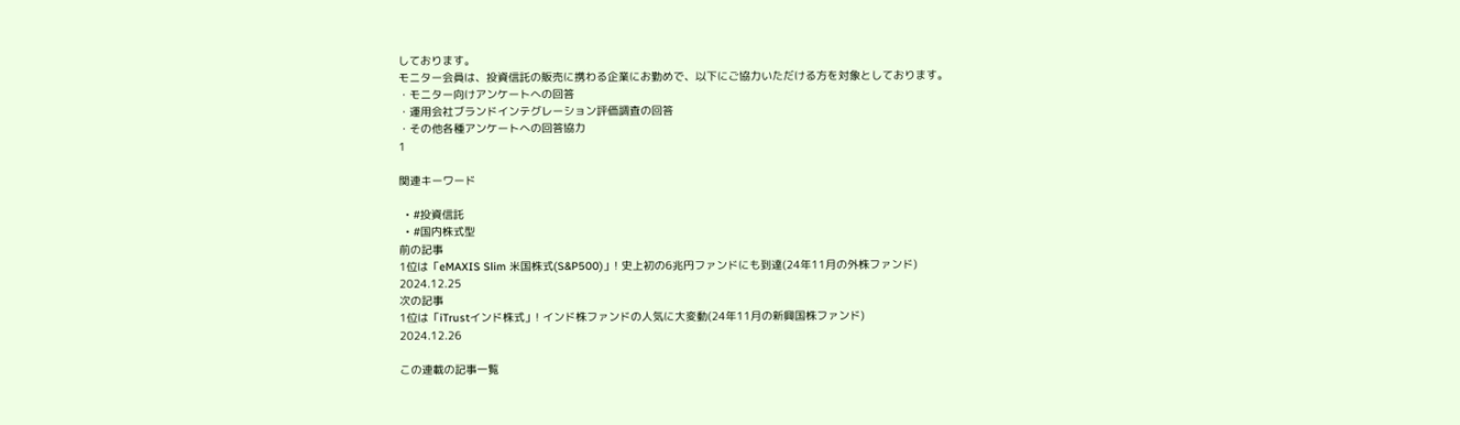しております。
モニター会員は、投資信託の販売に携わる企業にお勤めで、以下にご協力いただける方を対象としております。
・モニター向けアンケートへの回答
・運用会社ブランドインテグレーション評価調査の回答
・その他各種アンケートへの回答協力
1

関連キーワード

  • #投資信託
  • #国内株式型
前の記事
1位は「eMAXIS Slim 米国株式(S&P500)」! 史上初の6兆円ファンドにも到達(24年11月の外株ファンド)
2024.12.25
次の記事
1位は「iTrustインド株式」! インド株ファンドの人気に大変動(24年11月の新興国株ファンド)
2024.12.26

この連載の記事一覧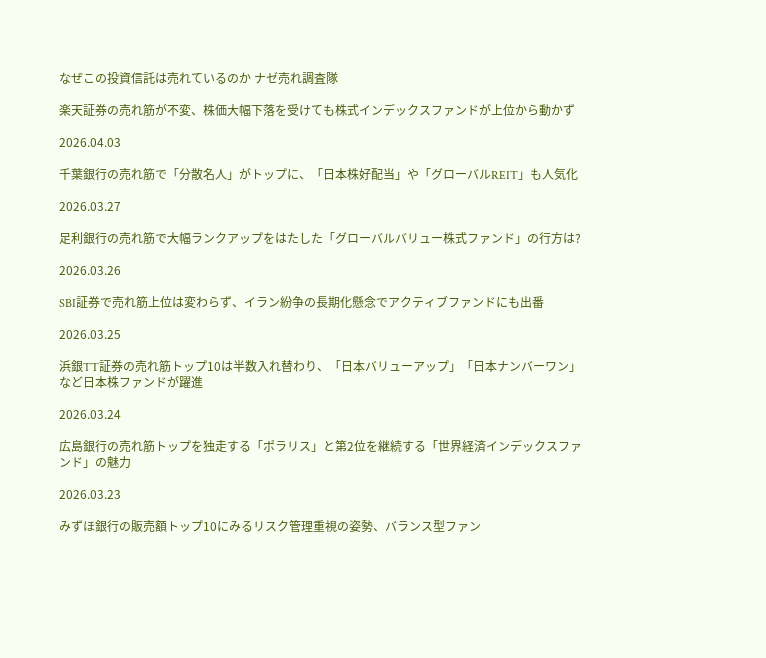なぜこの投資信託は売れているのか ナゼ売れ調査隊

楽天証券の売れ筋が不変、株価大幅下落を受けても株式インデックスファンドが上位から動かず

2026.04.03

千葉銀行の売れ筋で「分散名人」がトップに、「日本株好配当」や「グローバルREIT」も人気化

2026.03.27

足利銀行の売れ筋で大幅ランクアップをはたした「グローバルバリュー株式ファンド」の行方は?

2026.03.26

SBI証券で売れ筋上位は変わらず、イラン紛争の長期化懸念でアクティブファンドにも出番

2026.03.25

浜銀TT証券の売れ筋トップ10は半数入れ替わり、「日本バリューアップ」「日本ナンバーワン」など日本株ファンドが躍進

2026.03.24

広島銀行の売れ筋トップを独走する「ポラリス」と第2位を継続する「世界経済インデックスファンド」の魅力

2026.03.23

みずほ銀行の販売額トップ10にみるリスク管理重視の姿勢、バランス型ファン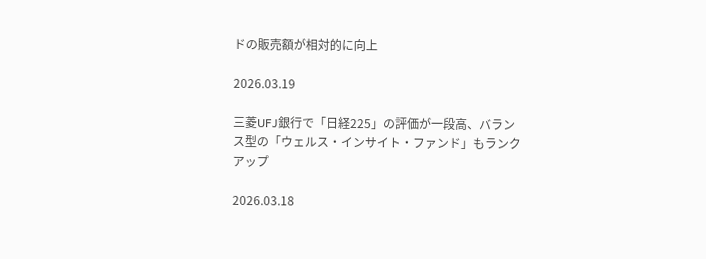ドの販売額が相対的に向上

2026.03.19

三菱UFJ銀行で「日経225」の評価が一段高、バランス型の「ウェルス・インサイト・ファンド」もランクアップ

2026.03.18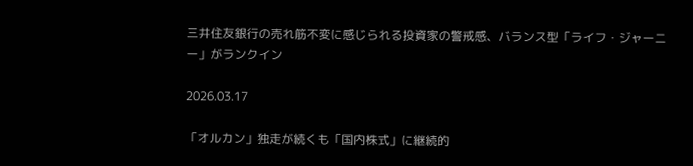三井住友銀行の売れ筋不変に感じられる投資家の警戒感、バランス型「ライフ・ジャーニー」がランクイン

2026.03.17

「オルカン」独走が続くも「国内株式」に継続的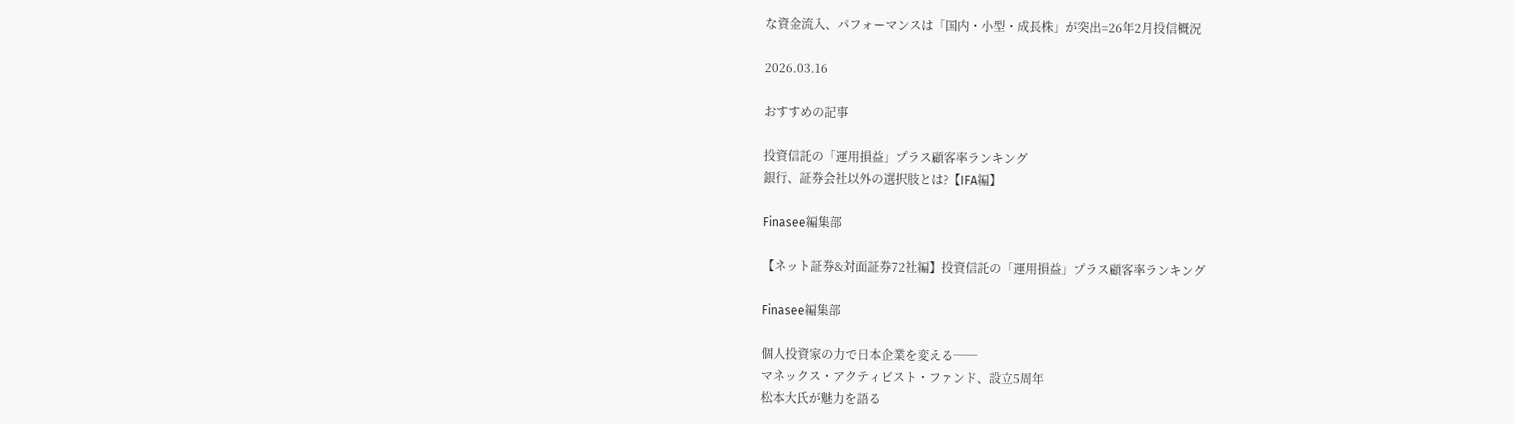な資金流入、パフォーマンスは「国内・小型・成長株」が突出=26年2月投信概況

2026.03.16

おすすめの記事

投資信託の「運用損益」プラス顧客率ランキング
銀行、証券会社以外の選択肢とは?【IFA編】

Finasee編集部

【ネット証券&対面証券72社編】投資信託の「運用損益」プラス顧客率ランキング

Finasee編集部

個人投資家の力で日本企業を変える──
マネックス・アクティビスト・ファンド、設立5周年
松本大氏が魅力を語る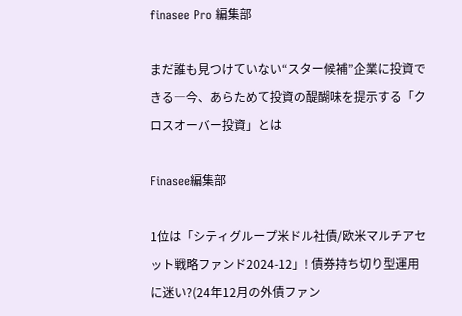finasee Pro 編集部

まだ誰も見つけていない“スター候補”企業に投資できる―今、あらためて投資の醍醐味を提示する「クロスオーバー投資」とは

Finasee編集部

1位は「シティグループ米ドル社債/欧米マルチアセット戦略ファンド2024-12」! 債券持ち切り型運用に迷い?(24年12月の外債ファン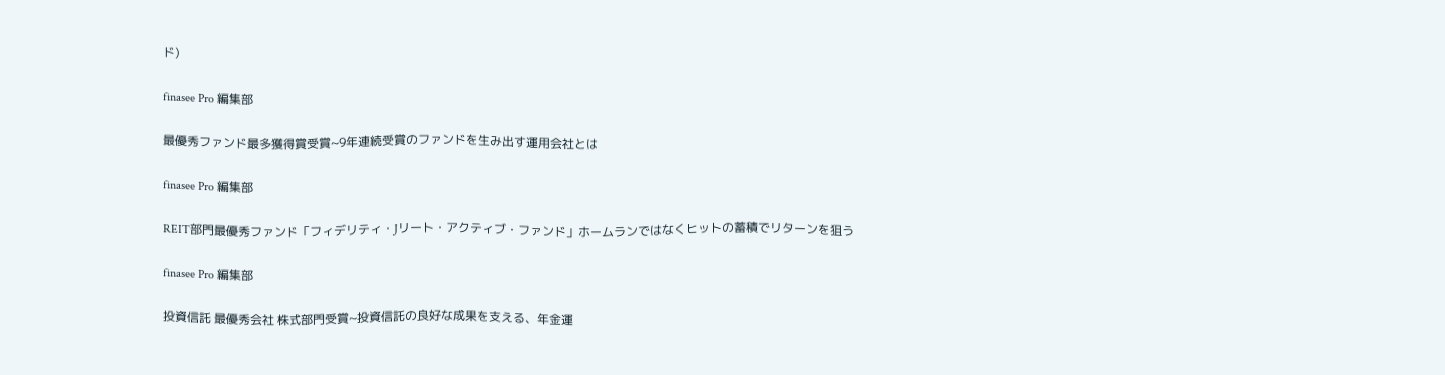ド)

finasee Pro 編集部

最優秀ファンド最多獲得賞受賞~9年連続受賞のファンドを生み出す運用会社とは

finasee Pro 編集部

REIT部門最優秀ファンド「フィデリティ・Jリート・アクティブ・ファンド」ホームランではなくヒットの蓄積でリターンを狙う

finasee Pro 編集部

投資信託 最優秀会社 株式部門受賞~投資信託の良好な成果を支える、年金運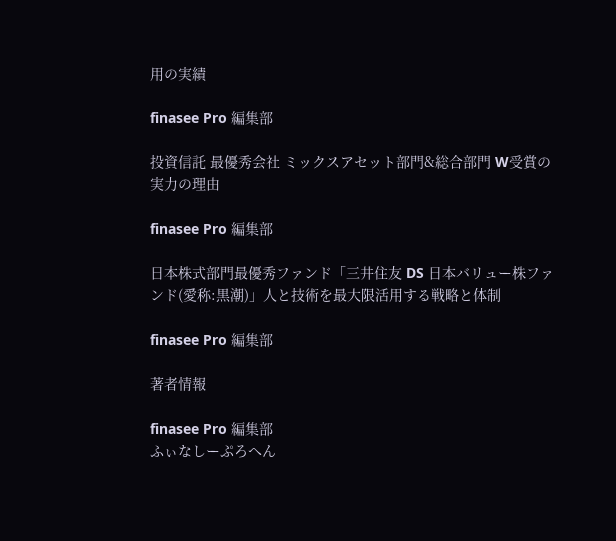用の実績

finasee Pro 編集部

投資信託 最優秀会社 ミックスアセット部門&総合部門 W受賞の実力の理由

finasee Pro 編集部

日本株式部門最優秀ファンド「三井住友 DS 日本バリュー株ファンド(愛称:黒潮)」人と技術を最大限活用する戦略と体制

finasee Pro 編集部

著者情報

finasee Pro 編集部
ふぃなしーぷろへん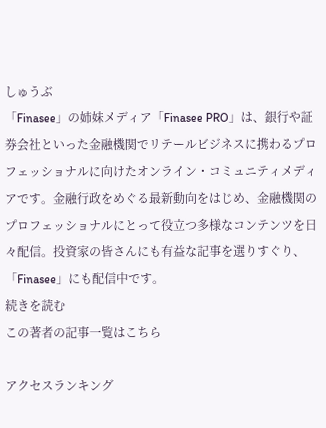しゅうぶ
「Finasee」の姉妹メディア「Finasee PRO」は、銀行や証券会社といった金融機関でリテールビジネスに携わるプロフェッショナルに向けたオンライン・コミュニティメディアです。金融行政をめぐる最新動向をはじめ、金融機関のプロフェッショナルにとって役立つ多様なコンテンツを日々配信。投資家の皆さんにも有益な記事を選りすぐり、「Finasee」にも配信中です。
続きを読む
この著者の記事一覧はこちら

アクセスランキング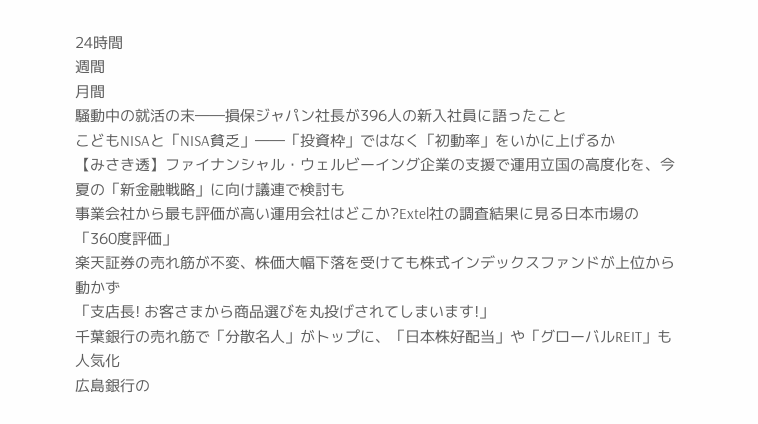24時間
週間
月間
騒動中の就活の末――損保ジャパン社長が396人の新入社員に語ったこと
こどもNISAと「NISA貧乏」――「投資枠」ではなく「初動率」をいかに上げるか
【みさき透】ファイナンシャル・ウェルビーイング企業の支援で運用立国の高度化を、今夏の「新金融戦略」に向け議連で検討も
事業会社から最も評価が高い運用会社はどこか?Extel社の調査結果に見る日本市場の「360度評価」
楽天証券の売れ筋が不変、株価大幅下落を受けても株式インデックスファンドが上位から動かず
「支店長! お客さまから商品選びを丸投げされてしまいます!」
千葉銀行の売れ筋で「分散名人」がトップに、「日本株好配当」や「グローバルREIT」も人気化
広島銀行の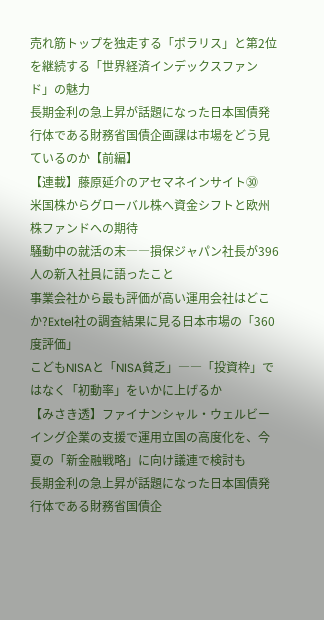売れ筋トップを独走する「ポラリス」と第2位を継続する「世界経済インデックスファンド」の魅力
長期金利の急上昇が話題になった日本国債発行体である財務省国債企画課は市場をどう見ているのか【前編】
【連載】藤原延介のアセマネインサイト㉚
米国株からグローバル株へ資金シフトと欧州株ファンドへの期待
騒動中の就活の末――損保ジャパン社長が396人の新入社員に語ったこと
事業会社から最も評価が高い運用会社はどこか?Extel社の調査結果に見る日本市場の「360度評価」
こどもNISAと「NISA貧乏」――「投資枠」ではなく「初動率」をいかに上げるか
【みさき透】ファイナンシャル・ウェルビーイング企業の支援で運用立国の高度化を、今夏の「新金融戦略」に向け議連で検討も
長期金利の急上昇が話題になった日本国債発行体である財務省国債企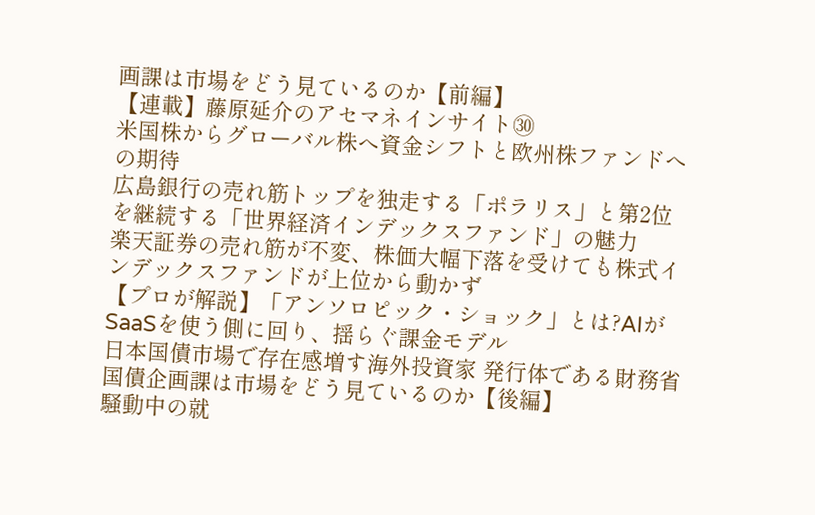画課は市場をどう見ているのか【前編】
【連載】藤原延介のアセマネインサイト㉚
米国株からグローバル株へ資金シフトと欧州株ファンドへの期待
広島銀行の売れ筋トップを独走する「ポラリス」と第2位を継続する「世界経済インデックスファンド」の魅力
楽天証券の売れ筋が不変、株価大幅下落を受けても株式インデックスファンドが上位から動かず
【プロが解説】「アンソロピック・ショック」とは?AIがSaaSを使う側に回り、揺らぐ課金モデル
日本国債市場で存在感増す海外投資家 発行体である財務省国債企画課は市場をどう見ているのか【後編】
騒動中の就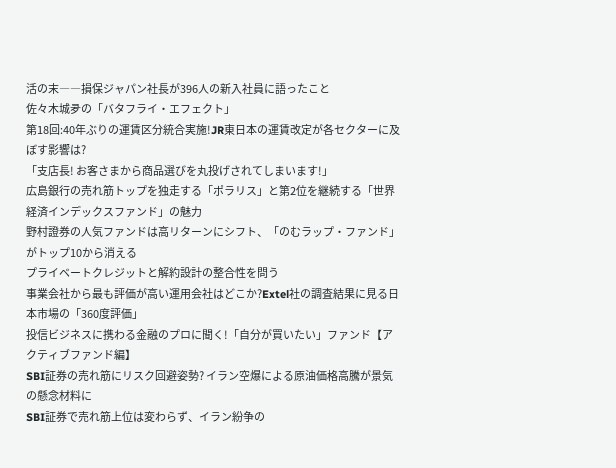活の末――損保ジャパン社長が396人の新入社員に語ったこと
佐々木城夛の「バタフライ・エフェクト」
第18回:40年ぶりの運賃区分統合実施!JR東日本の運賃改定が各セクターに及ぼす影響は?
「支店長! お客さまから商品選びを丸投げされてしまいます!」
広島銀行の売れ筋トップを独走する「ポラリス」と第2位を継続する「世界経済インデックスファンド」の魅力
野村證券の人気ファンドは高リターンにシフト、「のむラップ・ファンド」がトップ10から消える
プライベートクレジットと解約設計の整合性を問う
事業会社から最も評価が高い運用会社はどこか?Extel社の調査結果に見る日本市場の「360度評価」
投信ビジネスに携わる金融のプロに聞く!「自分が買いたい」ファンド【アクティブファンド編】
SBI証券の売れ筋にリスク回避姿勢? イラン空爆による原油価格高騰が景気の懸念材料に
SBI証券で売れ筋上位は変わらず、イラン紛争の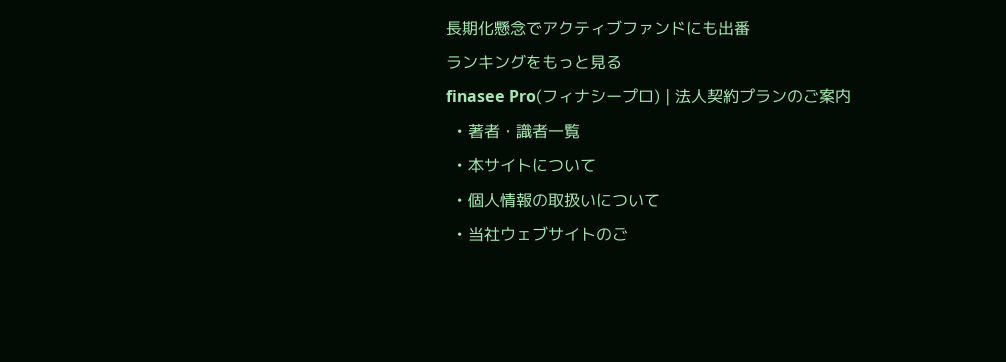長期化懸念でアクティブファンドにも出番
ランキングをもっと見る
finasee Pro(フィナシープロ) | 法人契約プランのご案内
  • 著者・識者一覧
  • 本サイトについて
  • 個人情報の取扱いについて
  • 当社ウェブサイトのご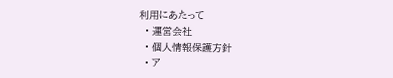利用にあたって
  • 運営会社
  • 個人情報保護方針
  • ア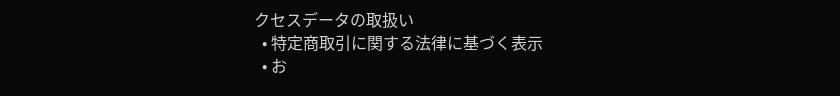クセスデータの取扱い
  • 特定商取引に関する法律に基づく表示
  • お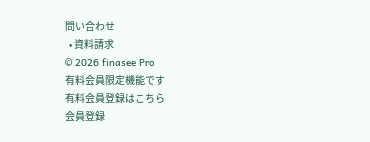問い合わせ
  • 資料請求
© 2026 finasee Pro
有料会員限定機能です
有料会員登録はこちら
会員登録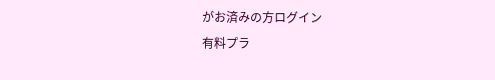がお済みの方ログイン
有料プラ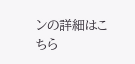ンの詳細はこちら